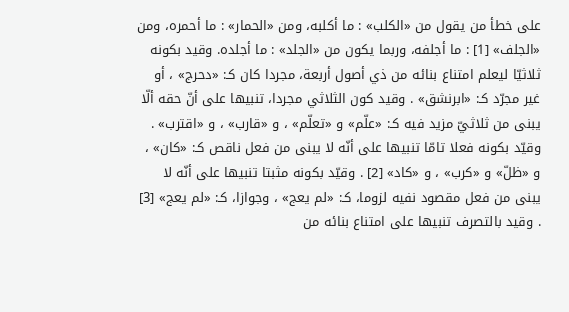على خطأ من يقول من «الكلب» : ما أكلبه، ومن «الحمار» : ما أحمره، ومن «الجلف» [1] : ما أجلفه، وربما يكون من «الجلد» : ما أجلده. وقيد بكونه ثلاثيّا ليعلم امتناع بنائه من ذي أصول أربعة، مجردا كان كـ: «دحرج» ، أو غير مجرّد كـ: «ابرنشق» . وقيد كون الثلاثي مجردا، تنبيها على أنّ حقه ألّا يبنى من ثلاثيّ مزيد فيه كـ: «علّم» و «تعلّم» ، و «قارب» ، و «اقترب» . وقيّد بكونه فعلا تامّا تنبيها على أنّه لا يبنى من فعل ناقص كـ: «كان» ، و «ظلّ» و «كرب» ، و «كاد» [2] . وقيّد بكونه مثبتا تنبيها على أنّه لا يبنى من فعل مقصود نفيه لزوما، كـ: «لم يعج» ، وجوازا، كـ: «لم يعج» [3] . وقيد بالتصرف تنبيها على امتناع بنائه من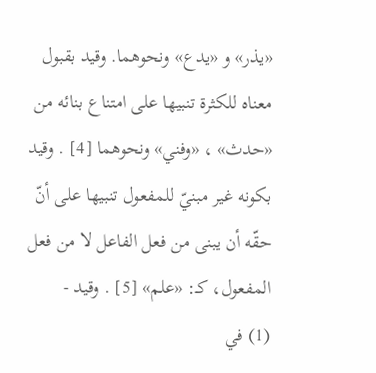«يذر» و «يدع» ونحوهما. وقيد بقبول معناه للكثرة تنبيها على امتناع بنائه من «حدث» ، «وفني» ونحوهما [4] . وقيد بكونه غير مبنيّ للمفعول تنبيها على أنّ حقّه أن يبنى من فعل الفاعل لا من فعل المفعول، كـ: «علم» [5] . وقيد -
(1) في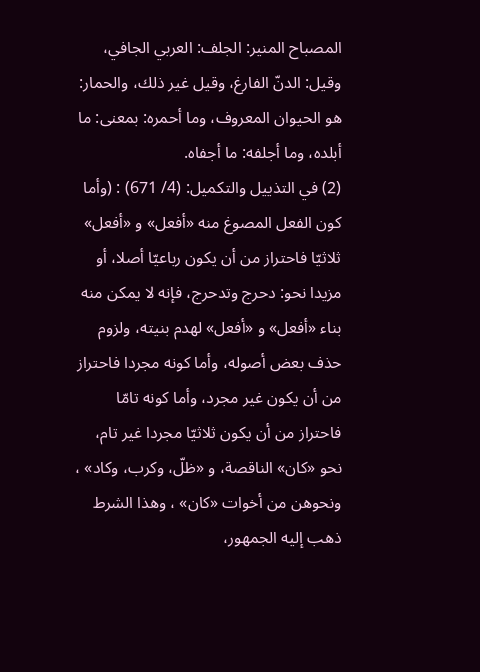المصباح المنير: الجلف: العربي الجافي، وقيل: الدنّ الفارغ، وقيل غير ذلك، والحمار: هو الحيوان المعروف، وما أحمره: بمعنى: ما أبلده، وما أجلفه: ما أجفاه.
(2) في التذييل والتكميل: (4/ 671) : (وأما كون الفعل المصوغ منه «أفعل» و «أفعل» ثلاثيّا فاحتراز من أن يكون رباعيّا أصلا، أو مزيدا نحو: دحرج وتدحرج، فإنه لا يمكن منه بناء «أفعل» و «أفعل» لهدم بنيته، ولزوم حذف بعض أصوله، وأما كونه مجردا فاحتراز من أن يكون غير مجرد، وأما كونه تامّا فاحتراز من أن يكون ثلاثيّا مجردا غير تام، نحو «كان» الناقصة، و «ظلّ، وكرب، وكاد» ، ونحوهن من أخوات «كان» ، وهذا الشرط ذهب إليه الجمهور،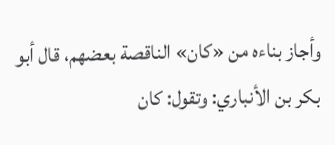وأجاز بناءه من «كان» الناقصة بعضهم، قال أبو بكر بن الأنباري: وتقول: كان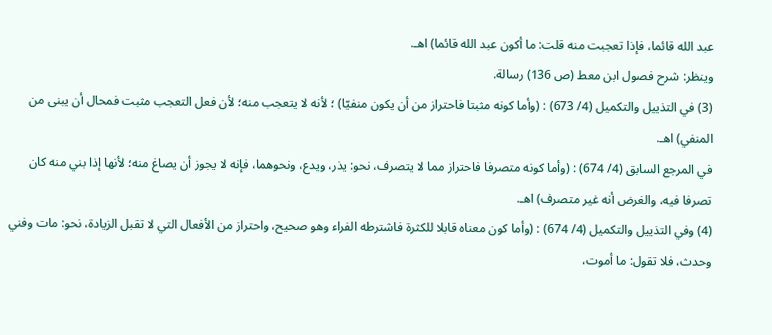عبد الله قائما، فإذا تعجبت منه قلت: ما أكون عبد الله قائما) اهـ.
وينظر: شرح فصول ابن معط (ص 136) رسالة.
(3) في التذييل والتكميل (4/ 673) : (وأما كونه مثبتا فاحتراز من أن يكون منفيّا) ؛ لأنه لا يتعجب منه؛ لأن فعل التعجب مثبت فمحال أن يبنى من المنفي) اهـ.
في المرجع السابق (4/ 674) : (وأما كونه متصرفا فاحتراز مما لا يتصرف، نحو: يذر، ويدع، ونحوهما، فإنه لا يجوز أن يصاغ منه؛ لأنها إذا بني منه كان تصرفا فيه، والغرض أنه غير متصرف) اهـ.
(4) وفي التذييل والتكميل (4/ 674) : (وأما كون معناه قابلا للكثرة فاشترطه الفراء وهو صحيح، واحتراز من الأفعال التي لا تقبل الزيادة، نحو: مات وفني وحدث، فلا تقول: ما أموت،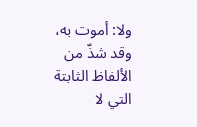ولا: أموت به، وقد شذّ من الألفاظ الثابتة التي لا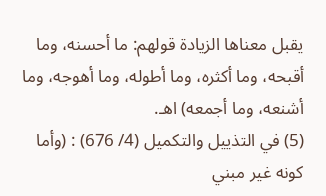يقبل معناها الزيادة قولهم: ما أحسنه، وما أقبحه، وما أكثره، وما أطوله، وما أهوجه، وما أشنعه، وما أجمعه) اهـ.
(5) في التذييل والتكميل (4/ 676) : (وأما كونه غير مبني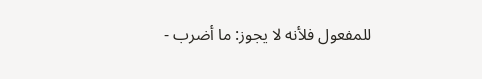للمفعول فلأنه لا يجوز: ما أضرب -